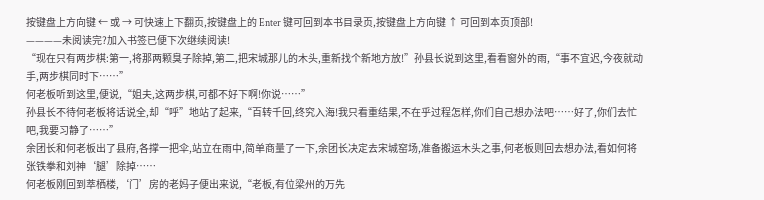按键盘上方向键 ← 或 → 可快速上下翻页,按键盘上的 Enter 键可回到本书目录页,按键盘上方向键 ↑ 可回到本页顶部!
————未阅读完?加入书签已便下次继续阅读!
“现在只有两步棋:第一,将那两颗臭子除掉,第二,把宋城那儿的木头,重新找个新地方放!”孙县长说到这里,看看窗外的雨,“事不宜迟,今夜就动手,两步棋同时下……”
何老板听到这里,便说,“姐夫,这两步棋,可都不好下啊!你说……”
孙县长不待何老板将话说全,却“呼”地站了起来,“百转千回,终究入海!我只看重结果,不在乎过程怎样,你们自己想办法吧……好了,你们去忙吧,我要习静了……”
余团长和何老板出了县府,各撑一把伞,站立在雨中,简单商量了一下,余团长决定去宋城窑场,准备搬运木头之事,何老板则回去想办法,看如何将张铁拳和刘神‘腿’除掉……
何老板刚回到萃栖楼,‘门’房的老妈子便出来说,“老板,有位梁州的万先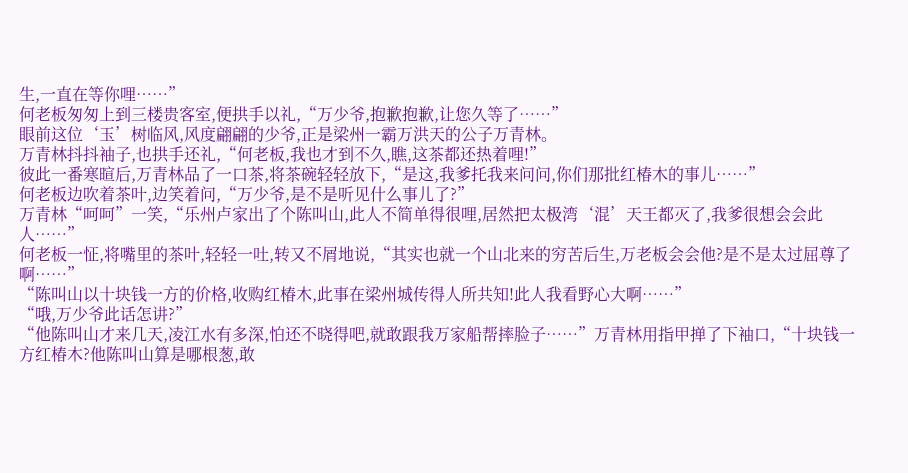生,一直在等你哩……”
何老板匆匆上到三楼贵客室,便拱手以礼,“万少爷,抱歉抱歉,让您久等了……”
眼前这位‘玉’树临风,风度翩翩的少爷,正是梁州一霸万洪天的公子万青林。
万青林抖抖袖子,也拱手还礼,“何老板,我也才到不久,瞧,这茶都还热着哩!”
彼此一番寒暄后,万青林品了一口茶,将茶碗轻轻放下,“是这,我爹托我来问问,你们那批红椿木的事儿……”
何老板边吹着茶叶,边笑着问,“万少爷,是不是听见什么事儿了?”
万青林“呵呵”一笑,“乐州卢家出了个陈叫山,此人不简单得很哩,居然把太极湾‘混’天王都灭了,我爹很想会会此人……”
何老板一怔,将嘴里的茶叶,轻轻一吐,转又不屑地说,“其实也就一个山北来的穷苦后生,万老板会会他?是不是太过屈尊了啊……”
“陈叫山以十块钱一方的价格,收购红椿木,此事在梁州城传得人所共知!此人我看野心大啊……”
“哦,万少爷此话怎讲?”
“他陈叫山才来几天,凌江水有多深,怕还不晓得吧,就敢跟我万家船帮摔脸子……”万青林用指甲掸了下袖口,“十块钱一方红椿木?他陈叫山算是哪根葱,敢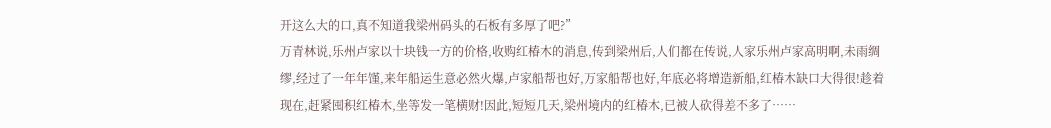开这么大的口,真不知道我梁州码头的石板有多厚了吧?”
万青林说,乐州卢家以十块钱一方的价格,收购红椿木的消息,传到梁州后,人们都在传说,人家乐州卢家高明啊,未雨绸缪,经过了一年年馑,来年船运生意必然火爆,卢家船帮也好,万家船帮也好,年底必将增造新船,红椿木缺口大得很!趁着现在,赶紧囤积红椿木,坐等发一笔横财!因此,短短几天,梁州境内的红椿木,已被人砍得差不多了……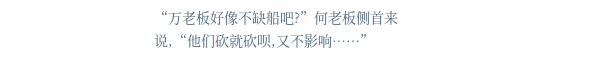“万老板好像不缺船吧?”何老板侧首来说,“他们砍就砍呗,又不影响……”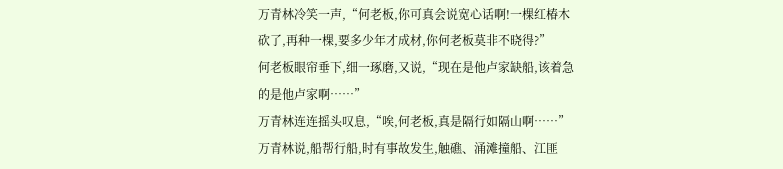万青林冷笑一声,“何老板,你可真会说宽心话啊!一棵红椿木砍了,再种一棵,要多少年才成材,你何老板莫非不晓得?”
何老板眼帘垂下,细一琢磨,又说,“现在是他卢家缺船,该着急的是他卢家啊……”
万青林连连摇头叹息,“唉,何老板,真是隔行如隔山啊……”
万青林说,船帮行船,时有事故发生,触礁、涌滩撞船、江匪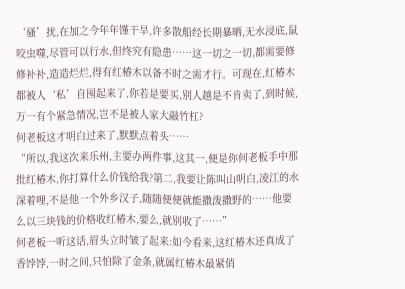‘骚’扰,在加之今年年馑干旱,许多散船经长期暴晒,无水浸底,鼠咬虫噬,尽管可以行水,但终究有隐患……这一切之一切,都需要修修补补,造造烂烂,得有红椿木以备不时之需才行。可现在,红椿木都被人‘私’自囤起来了,你若是要买,别人越是不肯卖了,到时候,万一有个紧急情况,岂不是被人家大敲竹杠?
何老板这才明白过来了,默默点着头……
“所以,我这次来乐州,主要办两件事,这其一,便是你何老板手中那批红椿木,你打算什么价钱给我?第二,我要让陈叫山明白,凌江的水深着哩,不是他一个外乡汉子,随随便便就能撒泼撒野的……他要么以三块钱的价格收红椿木,要么,就别收了……”
何老板一听这话,眉头立时皱了起来:如今看来,这红椿木还真成了香饽饽,一时之间,只怕除了金条,就属红椿木最紧俏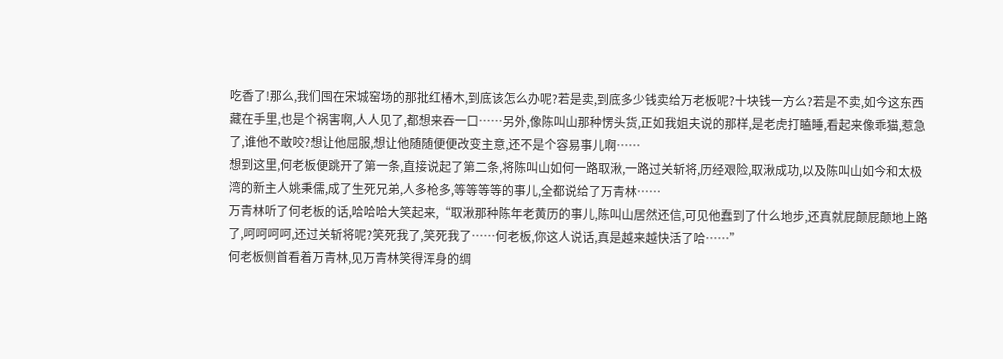吃香了!那么,我们囤在宋城窑场的那批红椿木,到底该怎么办呢?若是卖,到底多少钱卖给万老板呢?十块钱一方么?若是不卖,如今这东西藏在手里,也是个祸害啊,人人见了,都想来吞一口……另外,像陈叫山那种愣头货,正如我姐夫说的那样,是老虎打瞌睡,看起来像乖猫,惹急了,谁他不敢咬?想让他屈服,想让他随随便便改变主意,还不是个容易事儿啊……
想到这里,何老板便跳开了第一条,直接说起了第二条,将陈叫山如何一路取湫,一路过关斩将,历经艰险,取湫成功,以及陈叫山如今和太极湾的新主人姚秉儒,成了生死兄弟,人多枪多,等等等等的事儿,全都说给了万青林……
万青林听了何老板的话,哈哈哈大笑起来,“取湫那种陈年老黄历的事儿,陈叫山居然还信,可见他蠢到了什么地步,还真就屁颠屁颠地上路了,呵呵呵呵,还过关斩将呢?笑死我了,笑死我了……何老板,你这人说话,真是越来越快活了哈……”
何老板侧首看着万青林,见万青林笑得浑身的绸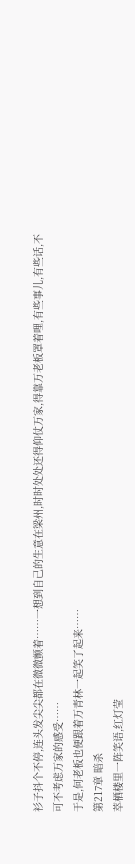衫子抖个不停,连头发尖尖都在微微颤着……一想到自己的生意在梁州,时时处处还得仰仗万家,得靠万老板罩着哩,有些事儿,有些话,不可不考虑万家的感受……
于是,何老板也便跟着万青林一起笑了起来……
第217章 暗杀
萃栖楼里一阵笑语,红灯莹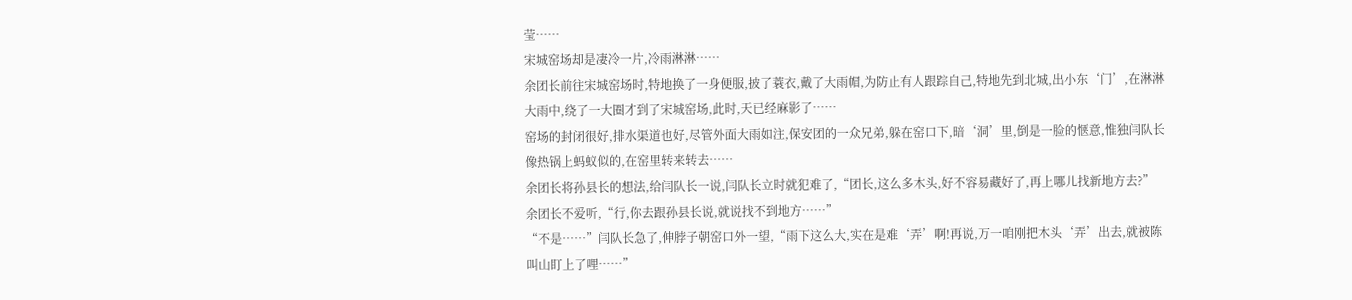莹……
宋城窑场却是凄冷一片,冷雨淋淋……
余团长前往宋城窑场时,特地换了一身便服,披了蓑衣,戴了大雨帽,为防止有人跟踪自己,特地先到北城,出小东‘门’,在淋淋大雨中,绕了一大圈才到了宋城窑场,此时,天已经麻影了……
窑场的封闭很好,排水渠道也好,尽管外面大雨如注,保安团的一众兄弟,躲在窑口下,暗‘洞’里,倒是一脸的惬意,惟独闫队长像热锅上蚂蚁似的,在窑里转来转去……
余团长将孙县长的想法,给闫队长一说,闫队长立时就犯难了,“团长,这么多木头,好不容易藏好了,再上哪儿找新地方去?”
余团长不爱听,“行,你去跟孙县长说,就说找不到地方……”
“不是……”闫队长急了,伸脖子朝窑口外一望,“雨下这么大,实在是难‘弄’啊!再说,万一咱刚把木头‘弄’出去,就被陈叫山盯上了哩……”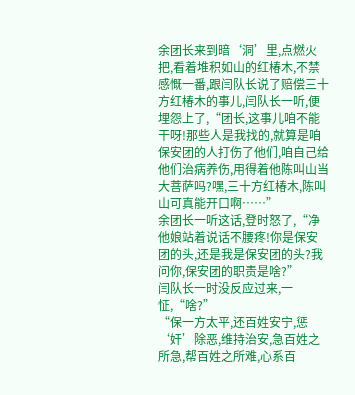余团长来到暗‘洞’里,点燃火把,看着堆积如山的红椿木,不禁感慨一番,跟闫队长说了赔偿三十方红椿木的事儿,闫队长一听,便埋怨上了,“团长,这事儿咱不能干呀!那些人是我找的,就算是咱保安团的人打伤了他们,咱自己给他们治病养伤,用得着他陈叫山当大菩萨吗?嘿,三十方红椿木,陈叫山可真能开口啊……”
余团长一听这话,登时怒了,“净他娘站着说话不腰疼!你是保安团的头,还是我是保安团的头?我问你,保安团的职责是啥?”
闫队长一时没反应过来,一怔,“啥?”
“保一方太平,还百姓安宁,惩‘奸’除恶,维持治安,急百姓之所急,帮百姓之所难,心系百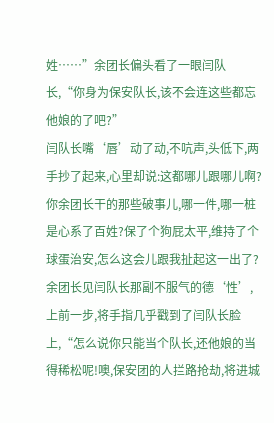姓……”余团长偏头看了一眼闫队长,“你身为保安队长,该不会连这些都忘他娘的了吧?”
闫队长嘴‘唇’动了动,不吭声,头低下,两手抄了起来,心里却说:这都哪儿跟哪儿啊?你余团长干的那些破事儿,哪一件,哪一桩是心系了百姓?保了个狗屁太平,维持了个球蛋治安,怎么这会儿跟我扯起这一出了?
余团长见闫队长那副不服气的德‘性’,上前一步,将手指几乎戳到了闫队长脸上,“怎么说你只能当个队长,还他娘的当得稀松呢!噢,保安团的人拦路抢劫,将进城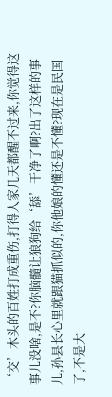‘交’木头的百姓打成重伤,打得人家几天都醒不过来,你觉得这事儿没啥,是不?你脑髓让狼狗给‘舔’干净了啊?出了这样的事儿,孙县长心里就跟猫抓似的,你他娘的懂还是不懂?现在是民国了,不是大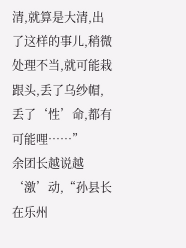清,就算是大清,出了这样的事儿,稍微处理不当,就可能栽跟头,丢了乌纱帽,丢了‘性’命,都有可能哩……”
余团长越说越‘激’动,“孙县长在乐州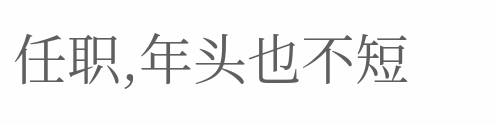任职,年头也不短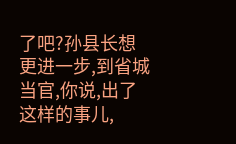了吧?孙县长想更进一步,到省城当官,你说,出了这样的事儿,